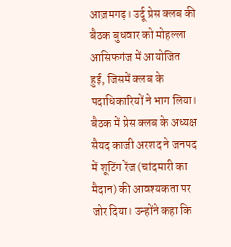आज़मगढ़। उर्दू प्रेस क्लब की बैठक बुधवार को मोहल्ला आसिफगंज में आयोजित हुई, जिसमें क्लब के पदाधिकारियों ने भाग लिया। बैठक में प्रेस क्लब के अध्यक्ष सैयद काजी अरशद ने जनपद में शूटिंग रेंज (चांदमारी का मैदान) की आवश्यकता पर जोर दिया। उन्होंने कहा कि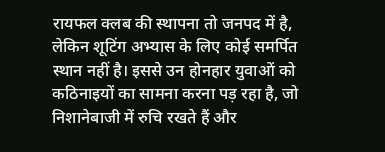रायफल क्लब की स्थापना तो जनपद में है, लेकिन शूटिंग अभ्यास के लिए कोई समर्पित स्थान नहीं है। इससे उन होनहार युवाओं को कठिनाइयों का सामना करना पड़ रहा है, जो निशानेबाजी में रुचि रखते हैं और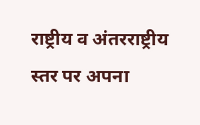राष्ट्रीय व अंतरराष्ट्रीय स्तर पर अपना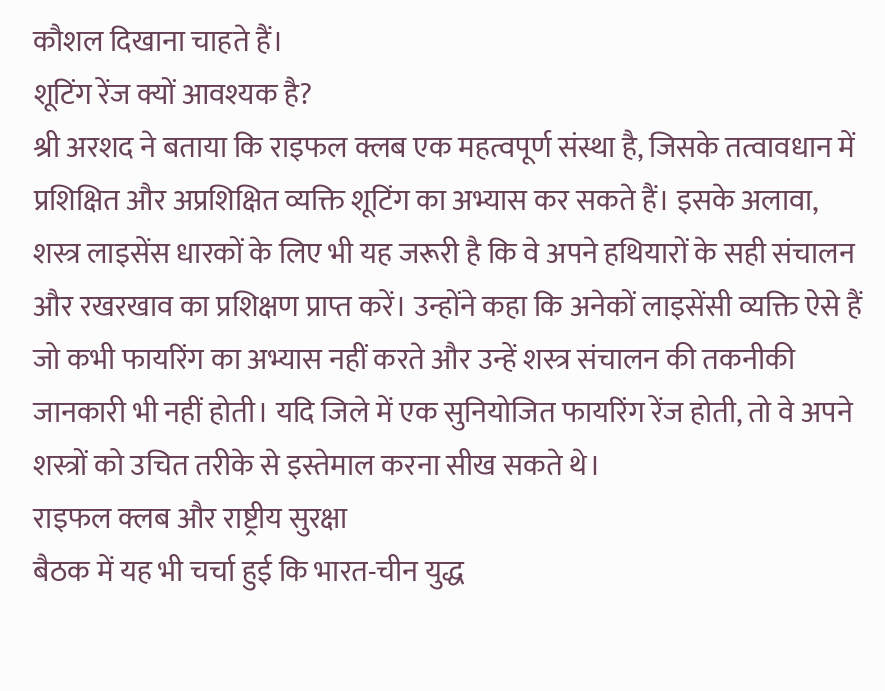कौशल दिखाना चाहते हैं।
शूटिंग रेंज क्यों आवश्यक है?
श्री अरशद ने बताया कि राइफल क्लब एक महत्वपूर्ण संस्था है, जिसके तत्वावधान में प्रशिक्षित और अप्रशिक्षित व्यक्ति शूटिंग का अभ्यास कर सकते हैं। इसके अलावा, शस्त्र लाइसेंस धारकों के लिए भी यह जरूरी है कि वे अपने हथियारों के सही संचालन और रखरखाव का प्रशिक्षण प्राप्त करें। उन्होंने कहा कि अनेकों लाइसेंसी व्यक्ति ऐसे हैं जो कभी फायरिंग का अभ्यास नहीं करते और उन्हें शस्त्र संचालन की तकनीकी जानकारी भी नहीं होती। यदि जिले में एक सुनियोजित फायरिंग रेंज होती, तो वे अपने शस्त्रों को उचित तरीके से इस्तेमाल करना सीख सकते थे।
राइफल क्लब और राष्ट्रीय सुरक्षा
बैठक में यह भी चर्चा हुई कि भारत-चीन युद्ध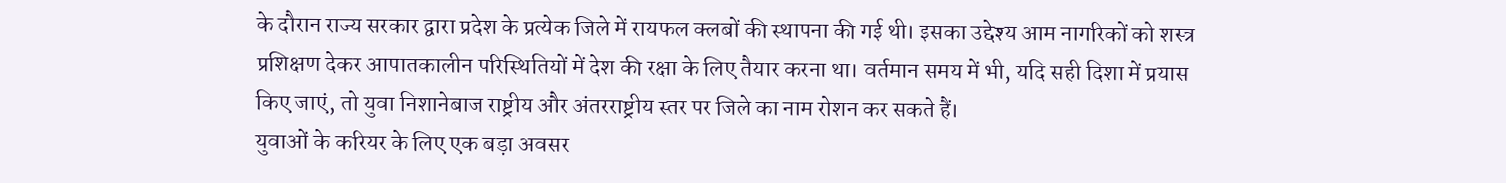के दौरान राज्य सरकार द्वारा प्रदेश के प्रत्येक जिले में रायफल क्लबों की स्थापना की गई थी। इसका उद्देश्य आम नागरिकों को शस्त्र प्रशिक्षण देकर आपातकालीन परिस्थितियों में देश की रक्षा के लिए तैयार करना था। वर्तमान समय में भी, यदि सही दिशा में प्रयास किए जाएं, तो युवा निशानेबाज राष्ट्रीय और अंतरराष्ट्रीय स्तर पर जिले का नाम रोशन कर सकते हैं।
युवाओं के करियर के लिए एक बड़ा अवसर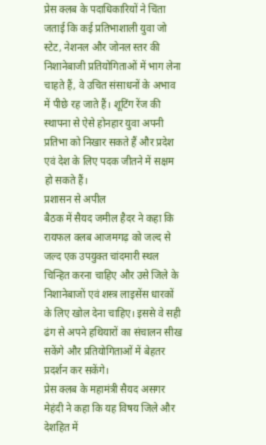प्रेस क्लब के पदाधिकारियों ने चिंता जताई कि कई प्रतिभाशाली युवा जो स्टेट, नेशनल और जोनल स्तर की निशानेबाजी प्रतियोगिताओं में भाग लेना चाहते हैं, वे उचित संसाधनों के अभाव में पीछे रह जाते हैं। शूटिंग रेंज की स्थापना से ऐसे होनहार युवा अपनी प्रतिभा को निखार सकते हैं और प्रदेश एवं देश के लिए पदक जीतने में सक्षम हो सकते हैं।
प्रशासन से अपील
बैठक में सैयद जमील हैदर ने कहा कि रायफल क्लब आजमगढ़ को जल्द से जल्द एक उपयुक्त चांदमारी स्थल चिन्हित करना चाहिए और उसे जिले के निशानेबाजों एवं शस्त्र लाइसेंस धारकों के लिए खोल देना चाहिए। इससे वे सही ढंग से अपने हथियारों का संचालन सीख सकेंगे और प्रतियोगिताओं में बेहतर प्रदर्शन कर सकेंगे।
प्रेस क्लब के महामंत्री सैयद असगर मेहंदी ने कहा कि यह विषय जिले और देशहित में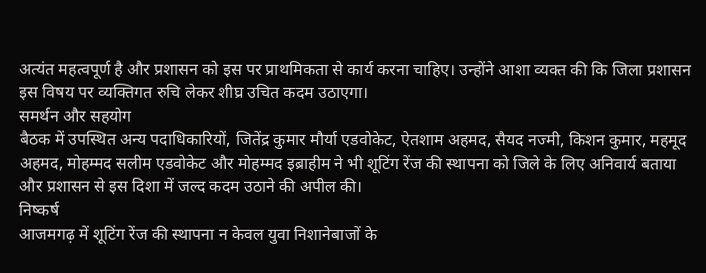अत्यंत महत्वपूर्ण है और प्रशासन को इस पर प्राथमिकता से कार्य करना चाहिए। उन्होंने आशा व्यक्त की कि जिला प्रशासन इस विषय पर व्यक्तिगत रुचि लेकर शीघ्र उचित कदम उठाएगा।
समर्थन और सहयोग
बैठक में उपस्थित अन्य पदाधिकारियों, जितेंद्र कुमार मौर्या एडवोकेट, ऐतशाम अहमद, सैयद नज्मी, किशन कुमार, महमूद अहमद, मोहम्मद सलीम एडवोकेट और मोहम्मद इब्राहीम ने भी शूटिंग रेंज की स्थापना को जिले के लिए अनिवार्य बताया और प्रशासन से इस दिशा में जल्द कदम उठाने की अपील की।
निष्कर्ष
आजमगढ़ में शूटिंग रेंज की स्थापना न केवल युवा निशानेबाजों के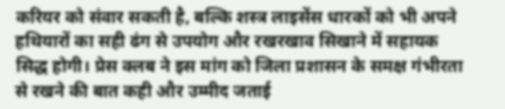करियर को संवार सकती है, बल्कि शस्त्र लाइसेंस धारकों को भी अपने हथियारों का सही ढंग से उपयोग और रखरखाव सिखाने में सहायक सिद्ध होगी। प्रेस क्लब ने इस मांग को जिला प्रशासन के समक्ष गंभीरता से रखने की बात कही और उम्मीद जताई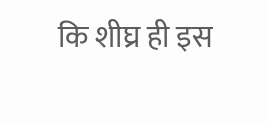कि शीघ्र ही इस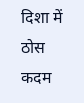दिशा में ठोस कदम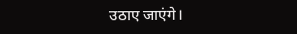उठाए जाएंगे।